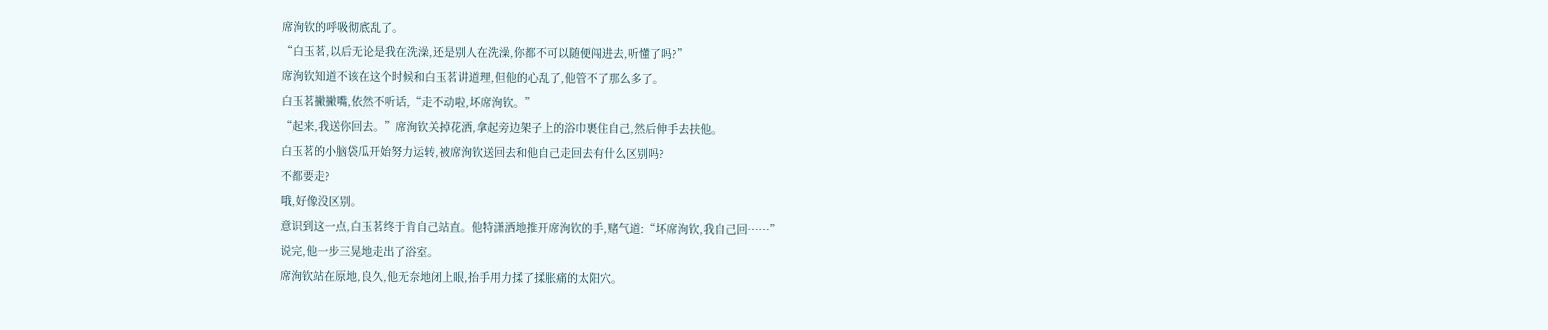席洵钦的呼吸彻底乱了。
“白玉茗,以后无论是我在洗澡,还是别人在洗澡,你都不可以随便闯进去,听懂了吗?”
席洵钦知道不该在这个时候和白玉茗讲道理,但他的心乱了,他管不了那么多了。
白玉茗撇撇嘴,依然不听话,“走不动啦,坏席洵钦。”
“起来,我送你回去。”席洵钦关掉花洒,拿起旁边架子上的浴巾裹住自己,然后伸手去扶他。
白玉茗的小脑袋瓜开始努力运转,被席洵钦送回去和他自己走回去有什么区别吗?
不都要走?
哦,好像没区别。
意识到这一点,白玉茗终于肯自己站直。他特潇洒地推开席洵钦的手,赌气道:“坏席洵钦,我自己回……”
说完,他一步三晃地走出了浴室。
席洵钦站在原地,良久,他无奈地闭上眼,抬手用力揉了揉胀痛的太阳穴。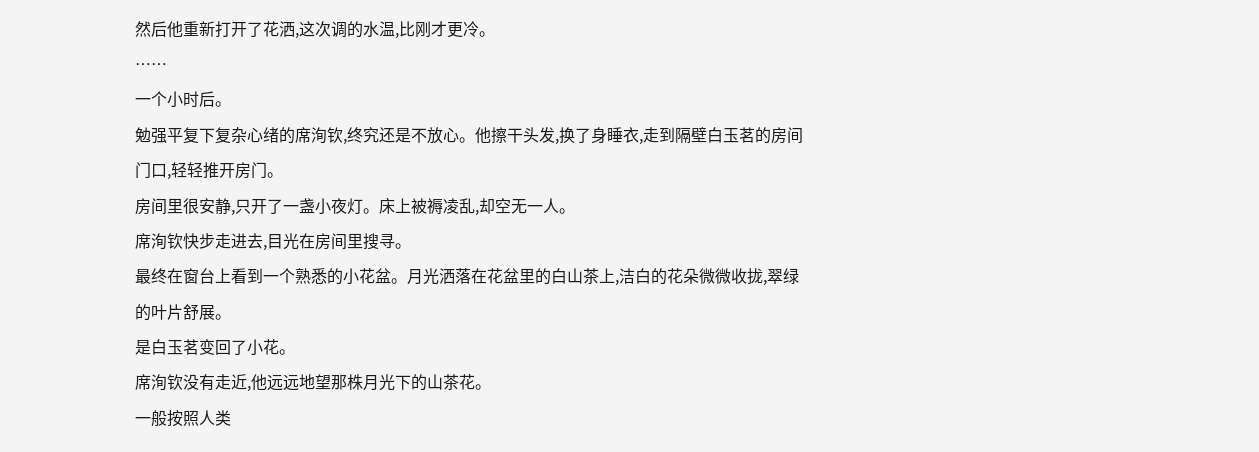然后他重新打开了花洒,这次调的水温,比刚才更冷。
……
一个小时后。
勉强平复下复杂心绪的席洵钦,终究还是不放心。他擦干头发,换了身睡衣,走到隔壁白玉茗的房间门口,轻轻推开房门。
房间里很安静,只开了一盏小夜灯。床上被褥凌乱,却空无一人。
席洵钦快步走进去,目光在房间里搜寻。
最终在窗台上看到一个熟悉的小花盆。月光洒落在花盆里的白山茶上,洁白的花朵微微收拢,翠绿的叶片舒展。
是白玉茗变回了小花。
席洵钦没有走近,他远远地望那株月光下的山茶花。
一般按照人类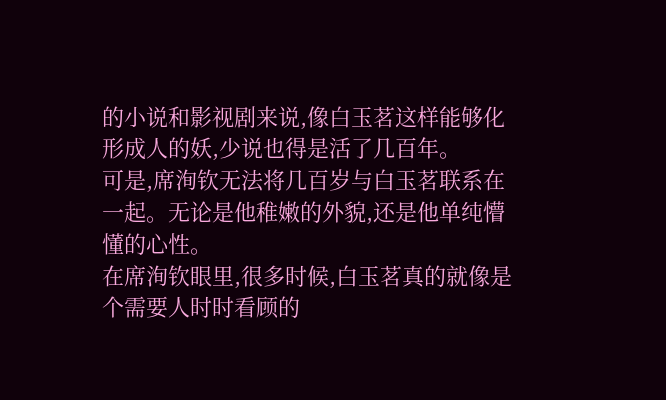的小说和影视剧来说,像白玉茗这样能够化形成人的妖,少说也得是活了几百年。
可是,席洵钦无法将几百岁与白玉茗联系在一起。无论是他稚嫩的外貌,还是他单纯懵懂的心性。
在席洵钦眼里,很多时候,白玉茗真的就像是个需要人时时看顾的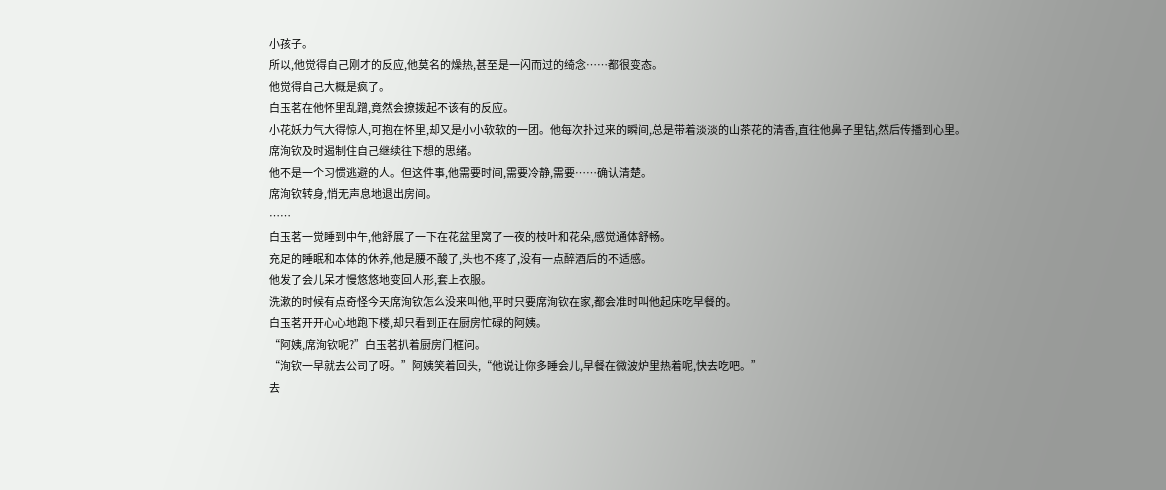小孩子。
所以,他觉得自己刚才的反应,他莫名的燥热,甚至是一闪而过的绮念……都很变态。
他觉得自己大概是疯了。
白玉茗在他怀里乱蹭,竟然会撩拨起不该有的反应。
小花妖力气大得惊人,可抱在怀里,却又是小小软软的一团。他每次扑过来的瞬间,总是带着淡淡的山茶花的清香,直往他鼻子里钻,然后传播到心里。
席洵钦及时遏制住自己继续往下想的思绪。
他不是一个习惯逃避的人。但这件事,他需要时间,需要冷静,需要……确认清楚。
席洵钦转身,悄无声息地退出房间。
……
白玉茗一觉睡到中午,他舒展了一下在花盆里窝了一夜的枝叶和花朵,感觉通体舒畅。
充足的睡眠和本体的休养,他是腰不酸了,头也不疼了,没有一点醉酒后的不适感。
他发了会儿呆才慢悠悠地变回人形,套上衣服。
洗漱的时候有点奇怪今天席洵钦怎么没来叫他,平时只要席洵钦在家,都会准时叫他起床吃早餐的。
白玉茗开开心心地跑下楼,却只看到正在厨房忙碌的阿姨。
“阿姨,席洵钦呢?”白玉茗扒着厨房门框问。
“洵钦一早就去公司了呀。”阿姨笑着回头,“他说让你多睡会儿,早餐在微波炉里热着呢,快去吃吧。”
去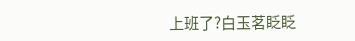上班了?白玉茗眨眨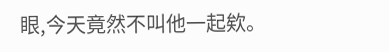眼,今天竟然不叫他一起欸。